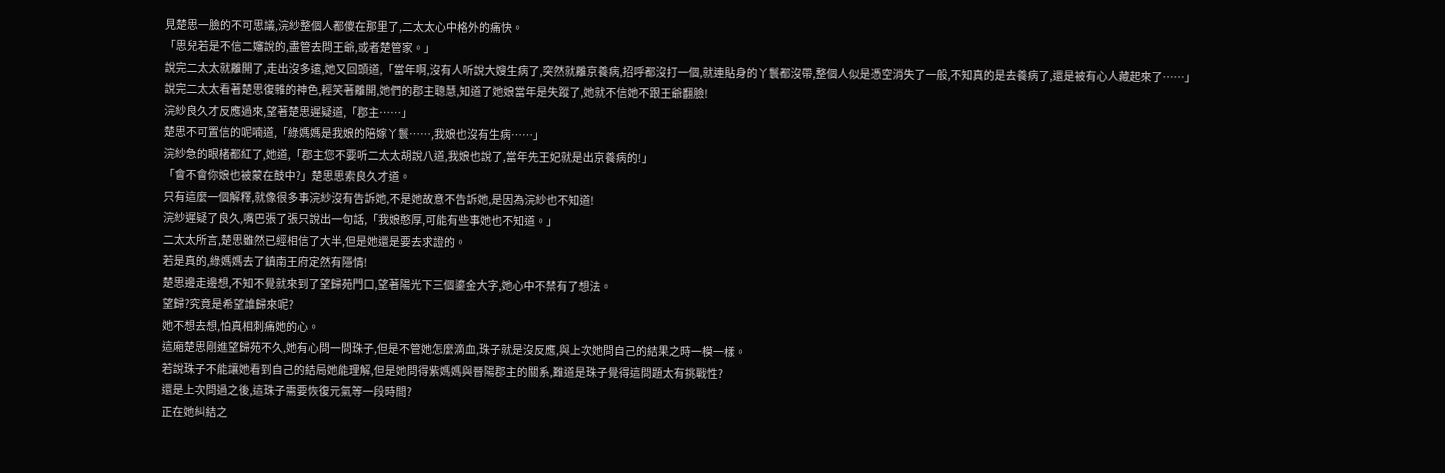見楚思一臉的不可思議,浣紗整個人都傻在那里了,二太太心中格外的痛快。
「思兒若是不信二嬸說的,盡管去問王爺,或者楚管家。」
說完二太太就離開了,走出沒多遠,她又回頭道,「當年啊,沒有人听說大嫂生病了,突然就離京養病,招呼都沒打一個,就連貼身的丫鬟都沒帶,整個人似是憑空消失了一般,不知真的是去養病了,還是被有心人藏起來了……」
說完二太太看著楚思復雜的神色,輕笑著離開,她們的郡主聰慧,知道了她娘當年是失蹤了,她就不信她不跟王爺翻臉!
浣紗良久才反應過來,望著楚思遲疑道,「郡主……」
楚思不可置信的呢喃道,「綠媽媽是我娘的陪嫁丫鬟……,我娘也沒有生病……」
浣紗急的眼楮都紅了,她道,「郡主您不要听二太太胡說八道,我娘也說了,當年先王妃就是出京養病的!」
「會不會你娘也被蒙在鼓中?」楚思思索良久才道。
只有這麼一個解釋,就像很多事浣紗沒有告訴她,不是她故意不告訴她,是因為浣紗也不知道!
浣紗遲疑了良久,嘴巴張了張只說出一句話,「我娘憨厚,可能有些事她也不知道。」
二太太所言,楚思雖然已經相信了大半,但是她還是要去求證的。
若是真的,綠媽媽去了鎮南王府定然有隱情!
楚思邊走邊想,不知不覺就來到了望歸苑門口,望著陽光下三個鎏金大字,她心中不禁有了想法。
望歸?究竟是希望誰歸來呢?
她不想去想,怕真相刺痛她的心。
這廂楚思剛進望歸苑不久,她有心問一問珠子,但是不管她怎麼滴血,珠子就是沒反應,與上次她問自己的結果之時一模一樣。
若說珠子不能讓她看到自己的結局她能理解,但是她問得紫媽媽與晉陽郡主的關系,難道是珠子覺得這問題太有挑戰性?
還是上次問過之後,這珠子需要恢復元氣等一段時間?
正在她糾結之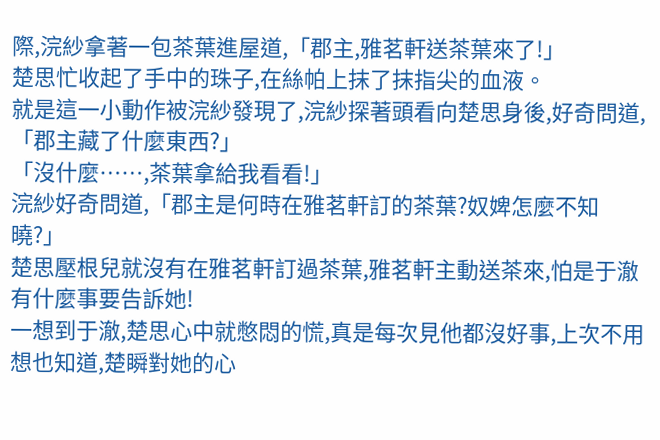際,浣紗拿著一包茶葉進屋道,「郡主,雅茗軒送茶葉來了!」
楚思忙收起了手中的珠子,在絲帕上抹了抹指尖的血液。
就是這一小動作被浣紗發現了,浣紗探著頭看向楚思身後,好奇問道,「郡主藏了什麼東西?」
「沒什麼……,茶葉拿給我看看!」
浣紗好奇問道,「郡主是何時在雅茗軒訂的茶葉?奴婢怎麼不知曉?」
楚思壓根兒就沒有在雅茗軒訂過茶葉,雅茗軒主動送茶來,怕是于澈有什麼事要告訴她!
一想到于澈,楚思心中就憋悶的慌,真是每次見他都沒好事,上次不用想也知道,楚瞬對她的心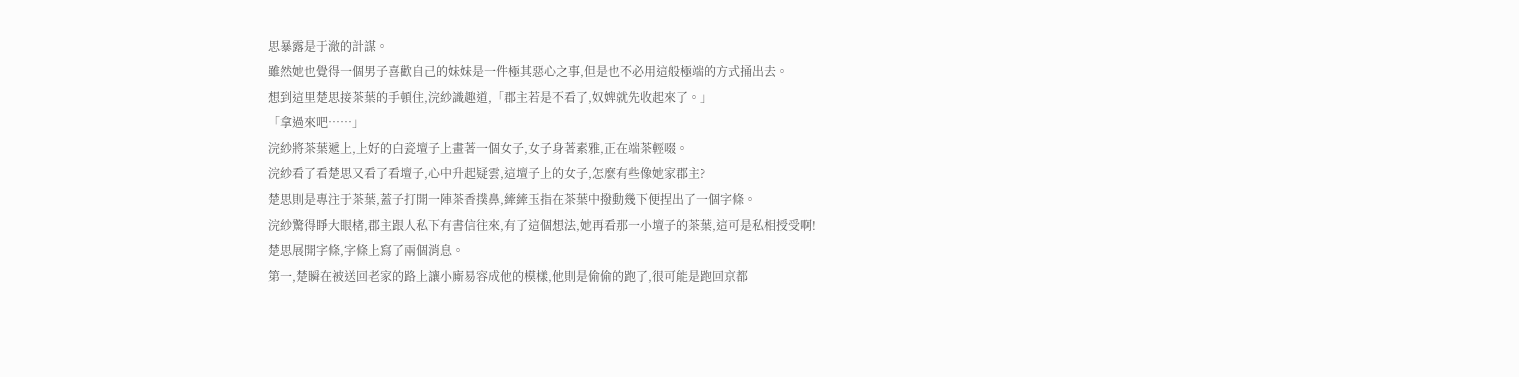思暴露是于澈的計謀。
雖然她也覺得一個男子喜歡自己的妹妹是一件極其惡心之事,但是也不必用這般極端的方式捅出去。
想到這里楚思接茶葉的手頓住,浣紗識趣道,「郡主若是不看了,奴婢就先收起來了。」
「拿過來吧……」
浣紗將茶葉遞上,上好的白瓷壇子上畫著一個女子,女子身著素雅,正在端茶輕啜。
浣紗看了看楚思又看了看壇子,心中升起疑雲,這壇子上的女子,怎麼有些像她家郡主?
楚思則是專注于茶葉,蓋子打開一陣茶香撲鼻,縴縴玉指在茶葉中撥動幾下便捏出了一個字條。
浣紗驚得睜大眼楮,郡主跟人私下有書信往來,有了這個想法,她再看那一小壇子的茶葉,這可是私相授受啊!
楚思展開字條,字條上寫了兩個消息。
第一,楚瞬在被送回老家的路上讓小廝易容成他的模樣,他則是偷偷的跑了,很可能是跑回京都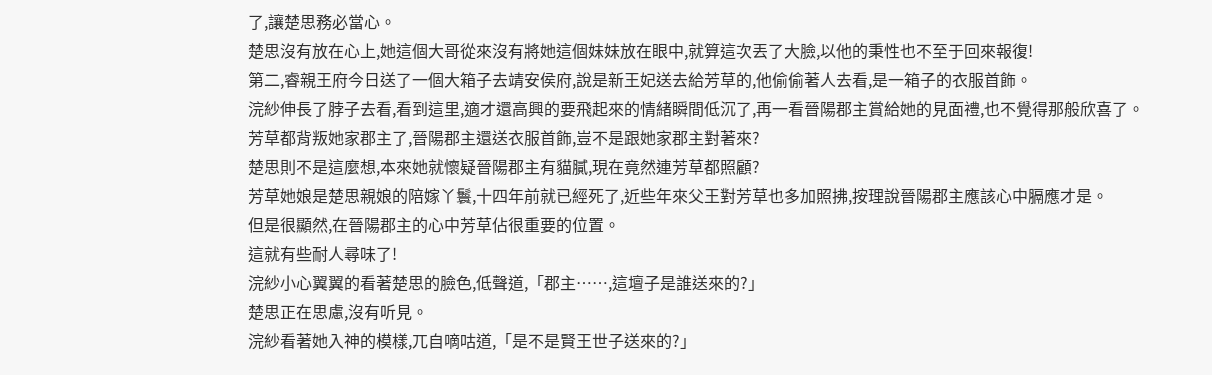了,讓楚思務必當心。
楚思沒有放在心上,她這個大哥從來沒有將她這個妹妹放在眼中,就算這次丟了大臉,以他的秉性也不至于回來報復!
第二,睿親王府今日送了一個大箱子去靖安侯府,說是新王妃送去給芳草的,他偷偷著人去看,是一箱子的衣服首飾。
浣紗伸長了脖子去看,看到這里,適才還高興的要飛起來的情緒瞬間低沉了,再一看晉陽郡主賞給她的見面禮,也不覺得那般欣喜了。
芳草都背叛她家郡主了,晉陽郡主還送衣服首飾,豈不是跟她家郡主對著來?
楚思則不是這麼想,本來她就懷疑晉陽郡主有貓膩,現在竟然連芳草都照顧?
芳草她娘是楚思親娘的陪嫁丫鬟,十四年前就已經死了,近些年來父王對芳草也多加照拂,按理說晉陽郡主應該心中膈應才是。
但是很顯然,在晉陽郡主的心中芳草佔很重要的位置。
這就有些耐人尋味了!
浣紗小心翼翼的看著楚思的臉色,低聲道,「郡主……,這壇子是誰送來的?」
楚思正在思慮,沒有听見。
浣紗看著她入神的模樣,兀自嘀咕道,「是不是賢王世子送來的?」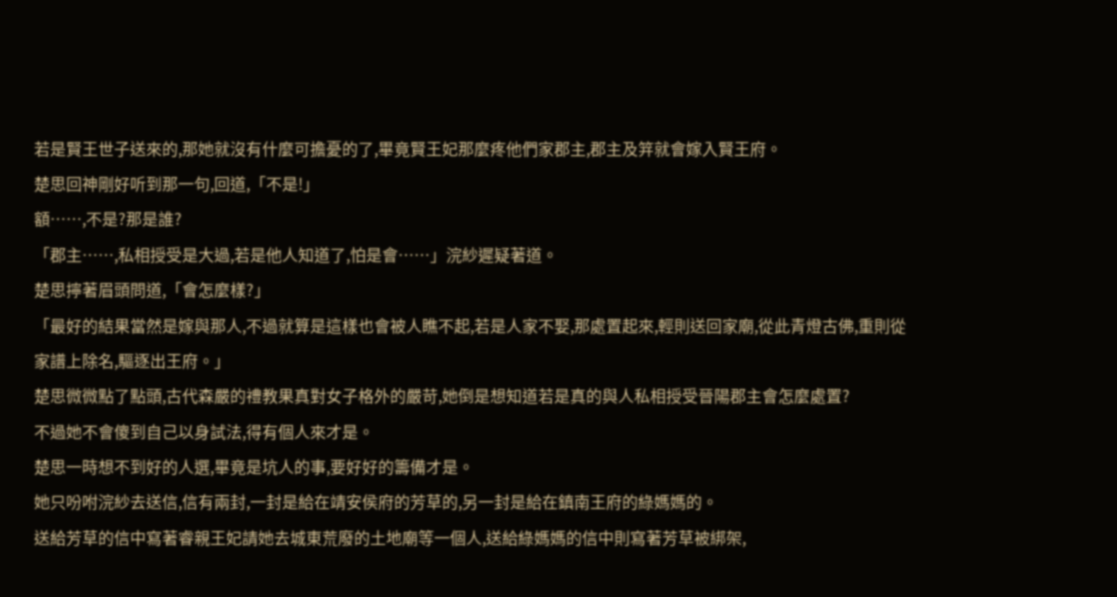若是賢王世子送來的,那她就沒有什麼可擔憂的了,畢竟賢王妃那麼疼他們家郡主,郡主及笄就會嫁入賢王府。
楚思回神剛好听到那一句,回道,「不是!」
額……,不是?那是誰?
「郡主……,私相授受是大過,若是他人知道了,怕是會……」浣紗遲疑著道。
楚思擰著眉頭問道,「會怎麼樣?」
「最好的結果當然是嫁與那人,不過就算是這樣也會被人瞧不起,若是人家不娶,那處置起來,輕則送回家廟,從此青燈古佛,重則從家譜上除名,驅逐出王府。」
楚思微微點了點頭,古代森嚴的禮教果真對女子格外的嚴苛,她倒是想知道若是真的與人私相授受晉陽郡主會怎麼處置?
不過她不會傻到自己以身試法,得有個人來才是。
楚思一時想不到好的人選,畢竟是坑人的事,要好好的籌備才是。
她只吩咐浣紗去送信,信有兩封,一封是給在靖安侯府的芳草的,另一封是給在鎮南王府的綠媽媽的。
送給芳草的信中寫著睿親王妃請她去城東荒廢的土地廟等一個人,送給綠媽媽的信中則寫著芳草被綁架,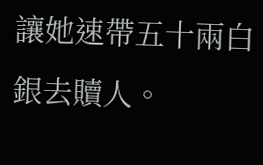讓她速帶五十兩白銀去贖人。